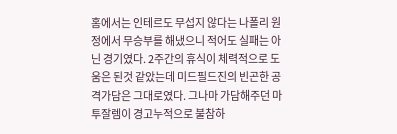홈에서는 인테르도 무섭지 않다는 나폴리 원정에서 무승부를 해냈으니 적어도 실패는 아닌 경기였다. 2주간의 휴식이 체력적으로 도움은 된것 같았는데 미드필드진의 빈곤한 공격가담은 그대로였다. 그나마 가담해주던 마투잘렘이 경고누적으로 불참하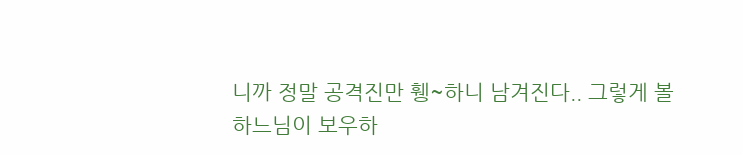니까 정말 공격진만 휑~하니 남겨진다.. 그렇게 볼
하느님이 보우하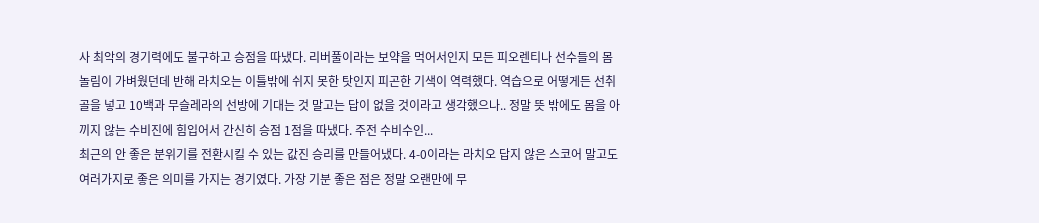사 최악의 경기력에도 불구하고 승점을 따냈다. 리버풀이라는 보약을 먹어서인지 모든 피오렌티나 선수들의 몸놀림이 가벼웠던데 반해 라치오는 이틀밖에 쉬지 못한 탓인지 피곤한 기색이 역력했다. 역습으로 어떻게든 선취골을 넣고 10백과 무슬레라의 선방에 기대는 것 말고는 답이 없을 것이라고 생각했으나.. 정말 뜻 밖에도 몸을 아끼지 않는 수비진에 힘입어서 간신히 승점 1점을 따냈다. 주전 수비수인...
최근의 안 좋은 분위기를 전환시킬 수 있는 값진 승리를 만들어냈다. 4-0이라는 라치오 답지 않은 스코어 말고도 여러가지로 좋은 의미를 가지는 경기였다. 가장 기분 좋은 점은 정말 오랜만에 무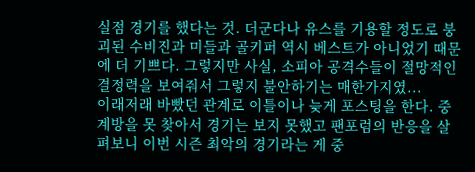실점 경기를 했다는 것. 더군다나 유스를 기용할 정도로 붕괴된 수비진과 미들과 골키퍼 역시 베스트가 아니었기 때문에 더 기쁘다. 그렇지만 사실, 소피아 공격수들이 절망적인 결정력을 보여줘서 그렇지 불안하기는 매한가지였...
이래저래 바빴던 관계로 이틀이나 늦게 포스팅을 한다. 중계방을 못 찾아서 경기는 보지 못했고 팬포럼의 반응을 살펴보니 이번 시즌 최악의 경기라는 게 중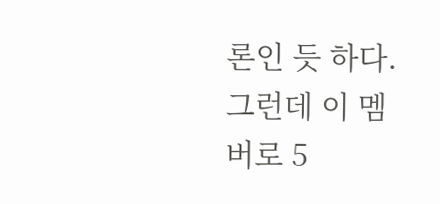론인 듯 하다. 그런데 이 멤버로 5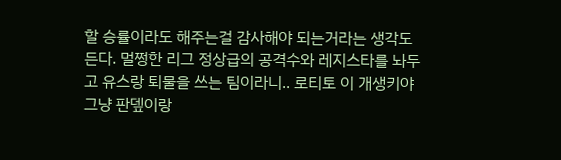할 승률이라도 해주는걸 감사해야 되는거라는 생각도 든다. 멀쩡한 리그 정상급의 공격수와 레지스타를 놔두고 유스랑 퇴물을 쓰는 팀이라니.. 로티토 이 개생키야 그냥 판뎊이랑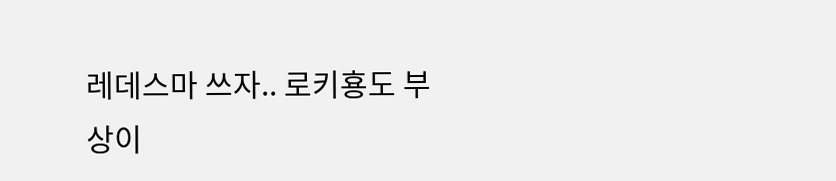레데스마 쓰자.. 로키횽도 부상이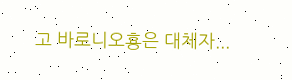고 바로니오횽은 대체자...